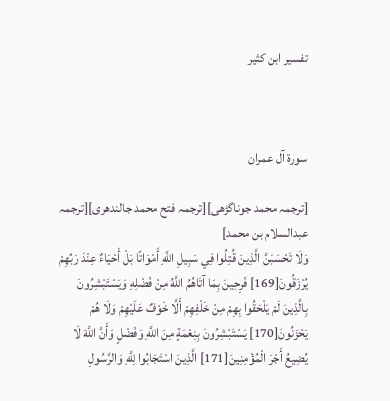تفسير ابن كثير



سورۃ آل عمران

[ترجمہ محمد جوناگڑھی][ترجمہ فتح محمد جالندھری][ترجمہ عبدالسلام بن محمد]
وَلَا تَحْسَبَنَّ الَّذِينَ قُتِلُوا فِي سَبِيلِ اللَّهِ أَمْوَاتًا بَلْ أَحْيَاءٌ عِنْدَ رَبِّهِمْ يُرْزَقُونَ[169] فَرِحِينَ بِمَا آتَاهُمُ اللَّهُ مِنْ فَضْلِهِ وَيَسْتَبْشِرُونَ بِالَّذِينَ لَمْ يَلْحَقُوا بِهِمْ مِنْ خَلْفِهِمْ أَلَّا خَوْفٌ عَلَيْهِمْ وَلَا هُمْ يَحْزَنُونَ[170] يَسْتَبْشِرُونَ بِنِعْمَةٍ مِنَ اللَّهِ وَفَضْلٍ وَأَنَّ اللَّهَ لَا يُضِيعُ أَجْرَ الْمُؤْمِنِينَ[171] الَّذِينَ اسْتَجَابُوا لِلَّهِ وَالرَّسُولِ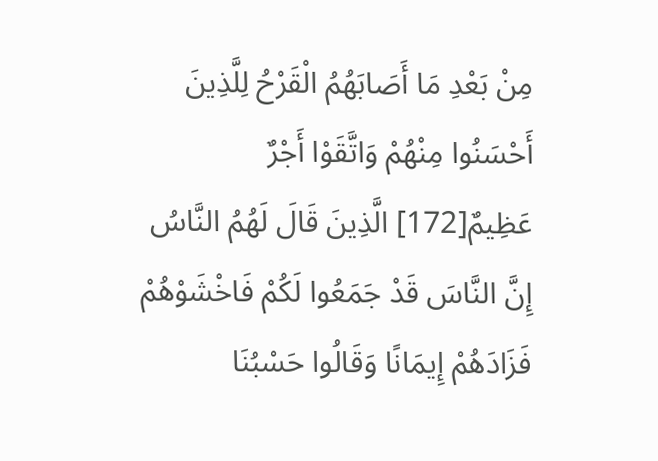مِنْ بَعْدِ مَا أَصَابَهُمُ الْقَرْحُ لِلَّذِينَ أَحْسَنُوا مِنْهُمْ وَاتَّقَوْا أَجْرٌ عَظِيمٌ[172] الَّذِينَ قَالَ لَهُمُ النَّاسُ إِنَّ النَّاسَ قَدْ جَمَعُوا لَكُمْ فَاخْشَوْهُمْ فَزَادَهُمْ إِيمَانًا وَقَالُوا حَسْبُنَا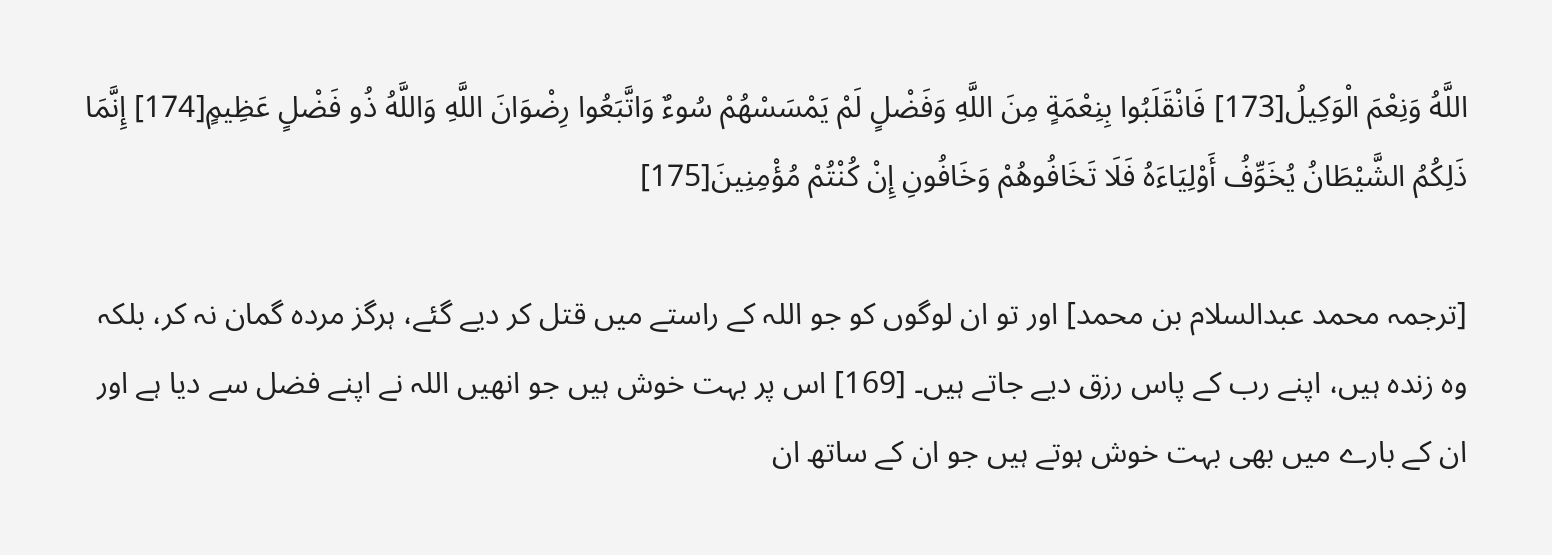اللَّهُ وَنِعْمَ الْوَكِيلُ[173] فَانْقَلَبُوا بِنِعْمَةٍ مِنَ اللَّهِ وَفَضْلٍ لَمْ يَمْسَسْهُمْ سُوءٌ وَاتَّبَعُوا رِضْوَانَ اللَّهِ وَاللَّهُ ذُو فَضْلٍ عَظِيمٍ[174] إِنَّمَا ذَلِكُمُ الشَّيْطَانُ يُخَوِّفُ أَوْلِيَاءَهُ فَلَا تَخَافُوهُمْ وَخَافُونِ إِنْ كُنْتُمْ مُؤْمِنِينَ[175]

[ترجمہ محمد عبدالسلام بن محمد] اور تو ان لوگوں کو جو اللہ کے راستے میں قتل کر دیے گئے، ہرگز مردہ گمان نہ کر، بلکہ وہ زندہ ہیں، اپنے رب کے پاس رزق دیے جاتے ہیں۔ [169] اس پر بہت خوش ہیں جو انھیں اللہ نے اپنے فضل سے دیا ہے اور ان کے بارے میں بھی بہت خوش ہوتے ہیں جو ان کے ساتھ ان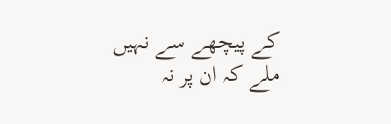کے پیچھے سے نہیں ملے کہ ان پر نہ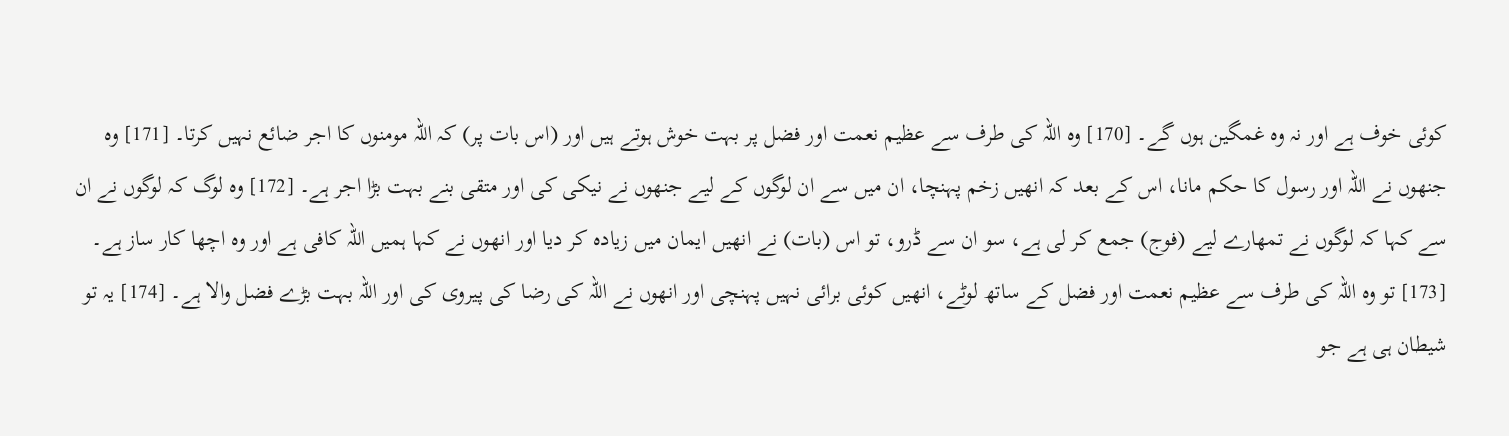کوئی خوف ہے اور نہ وہ غمگین ہوں گے۔ [170] وہ اللہ کی طرف سے عظیم نعمت اور فضل پر بہت خوش ہوتے ہیں اور (اس بات پر) کہ اللہ مومنوں کا اجر ضائع نہیں کرتا۔ [171] وہ جنھوں نے اللہ اور رسول کا حکم مانا، اس کے بعد کہ انھیں زخم پہنچا، ان میں سے ان لوگوں کے لیے جنھوں نے نیکی کی اور متقی بنے بہت بڑا اجر ہے۔ [172] وہ لوگ کہ لوگوں نے ان سے کہا کہ لوگوں نے تمھارے لیے (فوج) جمع کر لی ہے، سو ان سے ڈرو، تو اس (بات) نے انھیں ایمان میں زیادہ کر دیا اور انھوں نے کہا ہمیں اللہ کافی ہے اور وہ اچھا کار ساز ہے۔ [173] تو وہ اللہ کی طرف سے عظیم نعمت اور فضل کے ساتھ لوٹے، انھیں کوئی برائی نہیں پہنچی اور انھوں نے اللہ کی رضا کی پیروی کی اور اللہ بہت بڑے فضل والا ہے۔ [174] یہ تو شیطان ہی ہے جو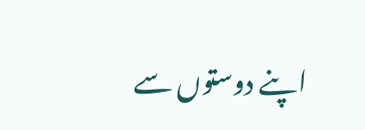اپنے دوستوں سے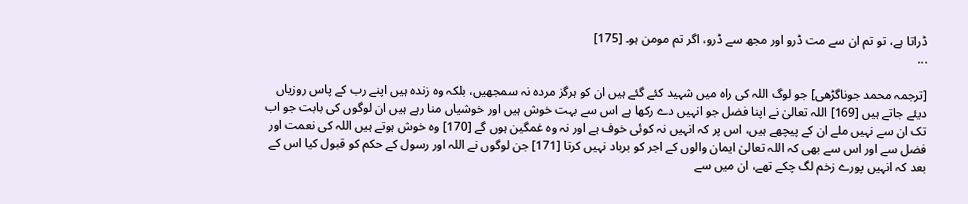ڈراتا ہے، تو تم ان سے مت ڈرو اور مجھ سے ڈرو، اگر تم مومن ہو۔ [175]
...

[ترجمہ محمد جوناگڑھی] جو لوگ اللہ کی راه میں شہید کئے گئے ہیں ان کو ہرگز مرده نہ سمجھیں، بلکہ وه زنده ہیں اپنے رب کے پاس روزیاں دیئے جاتے ہیں [169] اللہ تعالیٰ نے اپنا فضل جو انہیں دے رکھا ہے اس سے بہت خوش ہیں اور خوشیاں منا رہے ہیں ان لوگوں کی بابت جو اب تک ان سے نہیں ملے ان کے پیچھے ہیں، اس پر کہ انہیں نہ کوئی خوف ہے اور نہ وه غمگین ہوں گے [170] وه خوش ہوتے ہیں اللہ کی نعمت اور فضل سے اور اس سے بھی کہ اللہ تعالیٰ ایمان والوں کے اجر کو برباد نہیں کرتا [171] جن لوگوں نے اللہ اور رسول کے حکم کو قبول کیا اس کے بعد کہ انہیں پورے زخم لگ چکے تھے، ان میں سے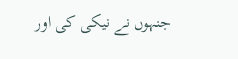جنہوں نے نیکی کی اور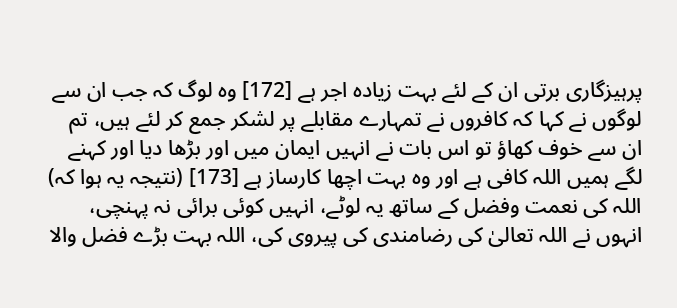پرہیزگاری برتی ان کے لئے بہت زیاده اجر ہے [172] وه لوگ کہ جب ان سے لوگوں نے کہا کہ کافروں نے تمہارے مقابلے پر لشکر جمع کر لئے ہیں، تم ان سے خوف کھاؤ تو اس بات نے انہیں ایمان میں اور بڑھا دیا اور کہنے لگے ہمیں اللہ کافی ہے اور وه بہت اچھا کارساز ہے [173] (نتیجہ یہ ہوا کہ) اللہ کی نعمت وفضل کے ساتھ یہ لوٹے، انہیں کوئی برائی نہ پہنچی، انہوں نے اللہ تعالیٰ کی رضامندی کی پیروی کی، اللہ بہت بڑے فضل والا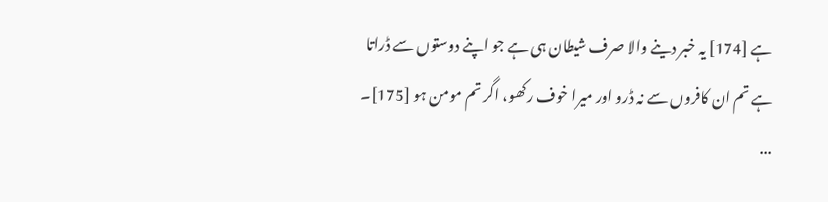ہے [174] یہ خبر دینے والا صرف شیطان ہی ہے جو اپنے دوستوں سے ڈراتا ہے تم ان کافروں سے نہ ڈرو اور میرا خوف رکھو، اگر تم مومن ہو [175]۔
...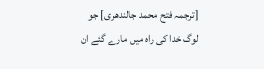[ترجمہ فتح محمد جالندھری] جو لوگ خدا کی راہ میں مارے گئے ان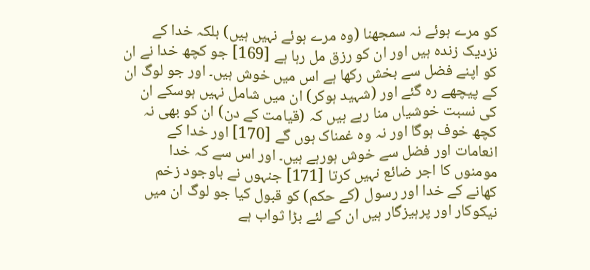کو مرے ہوئے نہ سمجھنا (وہ مرے ہوئے نہیں ہیں) بلکہ خدا کے نزدیک زندہ ہیں اور ان کو رزق مل رہا ہے [169] جو کچھ خدا نے ان کو اپنے فضل سے بخش رکھا ہے اس میں خوش ہیں۔ اور جو لوگ ان کے پیچھے رہ گئے اور (شہید ہوکر) ان میں شامل نہیں ہوسکے ان کی نسبت خوشیاں منا رہے ہیں کہ (قیامت کے دن) ان کو بھی نہ کچھ خوف ہوگا اور نہ وہ غمناک ہوں گے [170] اور خدا کے انعامات اور فضل سے خوش ہورہے ہیں۔ اور اس سے کہ خدا مومنوں کا اجر ضائع نہیں کرتا [171] جنہوں نے باوجود زخم کھانے کے خدا اور رسول (کے حکم) کو قبول کیا جو لوگ ان میں نیکوکار اور پرہیزگار ہیں ان کے لئے بڑا ثواب ہے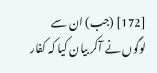[172] (جب) ان سے لوگوں نے آکر بیان کیا کہ کفار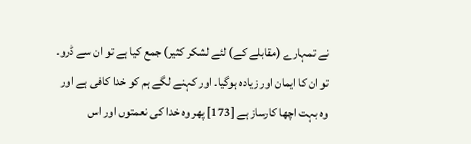نے تمہارے (مقابلے کے) لئے لشکر کثیر) جمع کیا ہے تو ان سے ڈرو۔ تو ان کا ایمان اور زیادہ ہوگیا۔ اور کہنے لگے ہم کو خدا کافی ہے اور وہ بہت اچھا کارساز ہے [173] پھر وہ خدا کی نعمتوں اور اس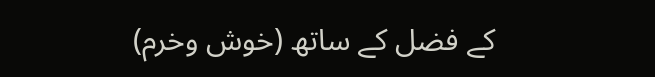کے فضل کے ساتھ (خوش وخرم)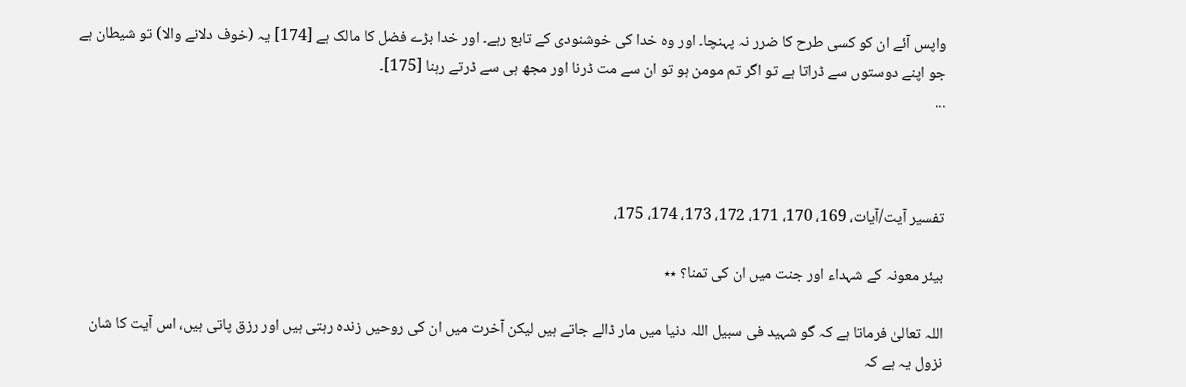واپس آئے ان کو کسی طرح کا ضرر نہ پہنچا۔ اور وہ خدا کی خوشنودی کے تابع رہے۔ اور خدا بڑے فضل کا مالک ہے [174] یہ (خوف دلانے والا) تو شیطان ہے جو اپنے دوستوں سے ڈراتا ہے تو اگر تم مومن ہو تو ان سے مت ڈرنا اور مجھ ہی سے ڈرتے رہنا [175]۔
...



تفسیر آیت/آیات، 169، 170، 171، 172، 173، 174، 175،

بیئر معونہ کے شہداء اور جنت میں ان کی تمنا؟ ٭٭

اللہ تعالیٰ فرماتا ہے کہ گو شہید فی سبیل اللہ دنیا میں مار ڈالے جاتے ہیں لیکن آخرت میں ان کی روحیں زندہ رہتی ہیں اور رزق پاتی ہیں، اس آیت کا شان نزول یہ ہے کہ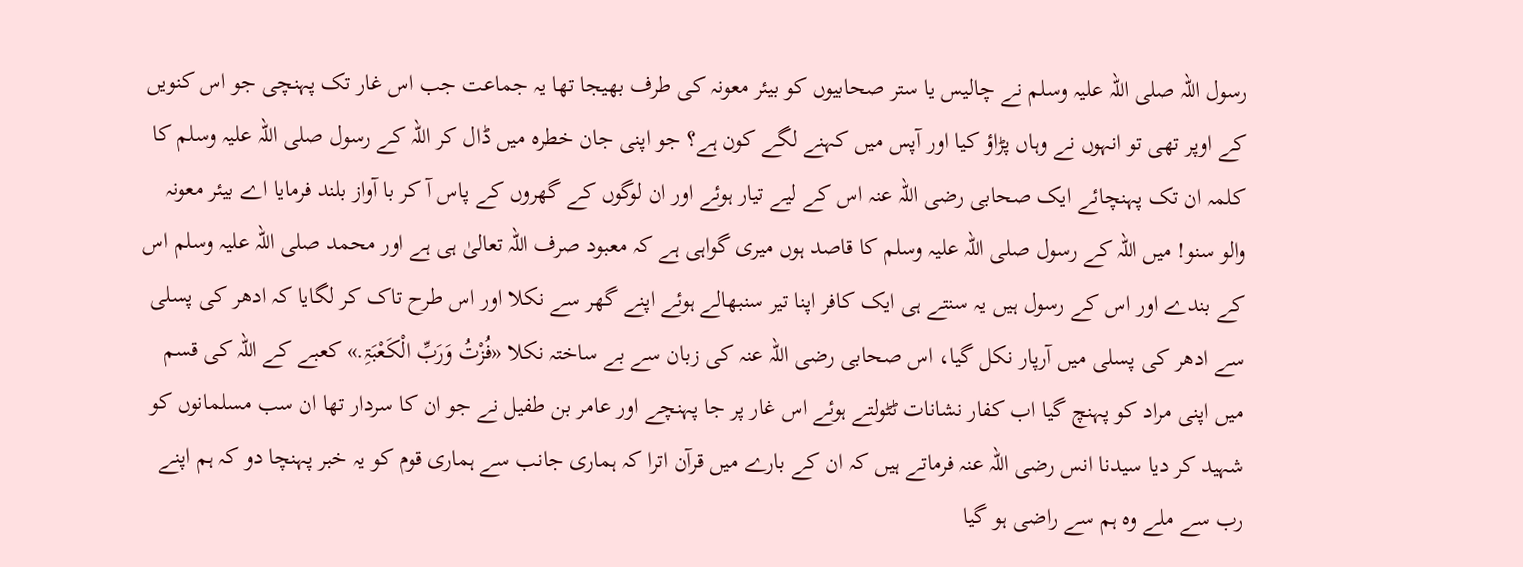رسول اللہ صلی اللہ علیہ وسلم نے چالیس یا ستر صحابیوں کو بیئر معونہ کی طرف بھیجا تھا یہ جماعت جب اس غار تک پہنچی جو اس کنویں کے اوپر تھی تو انہوں نے وہاں پڑاؤ کیا اور آپس میں کہنے لگے کون ہے؟ جو اپنی جان خطرہ میں ڈال کر اللہ کے رسول صلی اللہ علیہ وسلم کا کلمہ ان تک پہنچائے ایک صحابی رضی اللہ عنہ اس کے لیے تیار ہوئے اور ان لوگوں کے گھروں کے پاس آ کر با آواز بلند فرمایا اے بیئر معونہ والو سنو! میں اللہ کے رسول صلی اللہ علیہ وسلم کا قاصد ہوں میری گواہی ہے کہ معبود صرف اللہ تعالیٰ ہی ہے اور محمد صلی اللہ علیہ وسلم اس کے بندے اور اس کے رسول ہیں یہ سنتے ہی ایک کافر اپنا تیر سنبھالے ہوئے اپنے گھر سے نکلا اور اس طرح تاک کر لگایا کہ ادھر کی پسلی سے ادھر کی پسلی میں آرپار نکل گیا، اس صحابی رضی اللہ عنہ کی زبان سے بے ساختہ نکلا «فُزْتُ وَرَبِّ الْکَعْبَۃِ.» کعبے کے اللہ کی قسم میں اپنی مراد کو پہنچ گیا اب کفار نشانات ٹٹولتے ہوئے اس غار پر جا پہنچے اور عامر بن طفیل نے جو ان کا سردار تھا ان سب مسلمانوں کو شہید کر دیا سیدنا انس رضی اللہ عنہ فرماتے ہیں کہ ان کے بارے میں قرآن اترا کہ ہماری جانب سے ہماری قوم کو یہ خبر پہنچا دو کہ ہم اپنے رب سے ملے وہ ہم سے راضی ہو گیا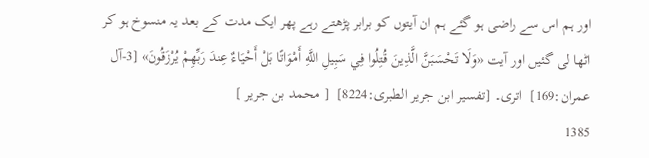اور ہم اس سے راضی ہو گئے ہم ان آیتوں کو برابر پڑھتے رہے پھر ایک مدت کے بعد یہ منسوخ ہو کر اٹھا لی گئیں اور آیت «وَلَا تَحْسَبَنَّ الَّذِينَ قُتِلُوا فِي سَبِيلِ اللَّهِ أَمْوَاتًا بَلْ أَحْيَاءٌ عِندَ رَبِّهِمْ يُرْزَقُونَ» [3-آل عمران:169]  اتری۔ [تفسیر ابن جریر الطبری:8224]  [ محمد بن جریر ]
1385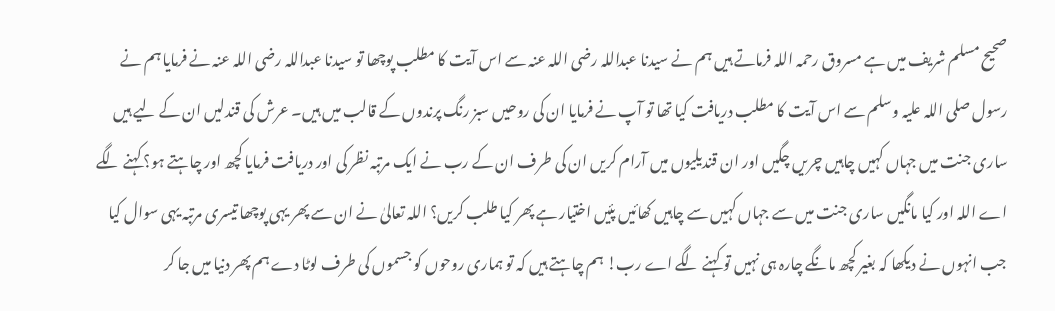صحیح مسلم شریف میں ہے مسروق رحمہ اللہ فرماتے ہیں ہم نے سیدنا عبداللہ رضی اللہ عنہ سے اس آیت کا مطلب پوچھا تو سیدنا عبداللہ رضی اللہ عنہ نے فرمایا ہم نے رسول صلی اللہ علیہ وسلم سے اس آیت کا مطلب دریافت کیا تھا تو آپ نے فرمایا ان کی روحیں سبز رنگ پرندوں کے قالب میں ہیں۔ عرش کی قندلیں ان کے لیے ہیں ساری جنت میں جہاں کہیں چاہیں چریں چگیں اور ان قندیلیوں میں آرام کریں ان کی طرف ان کے رب نے ایک مرتبہ نظر کی اور دریافت فرمایا کچھ اور چاہتے ہو؟ کہنے لگے اے اللہ اور کیا مانگیں ساری جنت میں سے جہاں کہیں سے چاہیں کھائیں پئیں اختیار ہے پھر کیا طلب کریں؟ اللہ تعالیٰ نے ان سے پھر یہی پوچھا تیسری مرتبہ یہی سوال کیا جب انہوں نے دیکھا کہ بغیر کچھ مانگے چارہ ہی نہیں تو کہنے لگے اے رب! ہم چاہتے ہیں کہ تو ہماری روحوں کو جسموں کی طرف لوٹا دے ہم پھر دنیا میں جا کر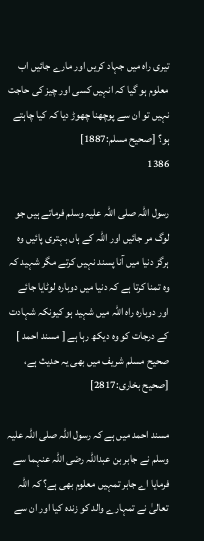تیری راہ میں جہاد کریں اور مارے جائیں اب معلوم ہو گیا کہ انہیں کسی اور چیز کی حاجت نہیں تو ان سے پوچھنا چھوڑ دیا کہ کیا چاہتے ہو؟ [صحیح مسلم:1887]
1386

رسول اللہ صلی اللہ علیہ وسلم فرماتے ہیں جو لوگ مر جائیں اور اللہ کے ہاں بہتری پائیں وہ ہرگز دنیا میں آنا پسند نہیں کرتے مگر شہید کہ وہ تمنا کرتا ہے کہ دنیا میں دوبارہ لوٹایا جائے اور دوبارہ راہ اللہ میں شہید ہو کیونکہ شہادت کے درجات کو وہ دیکھ رہا ہے [ مسند احمد ]  صحیح مسلم شریف میں بھی یہ حدیث ہے، [صحیح بخاری:2817]

مسند احمد میں ہے کہ رسول اللہ صلی اللہ علیہ وسلم نے جابر بن عبداللہ رضی اللہ عنہما سے فرمایا اے جابر تمہیں معلوم بھی ہے؟ کہ اللہ تعالیٰ نے تمہارے والد کو زندہ کیا اور ان سے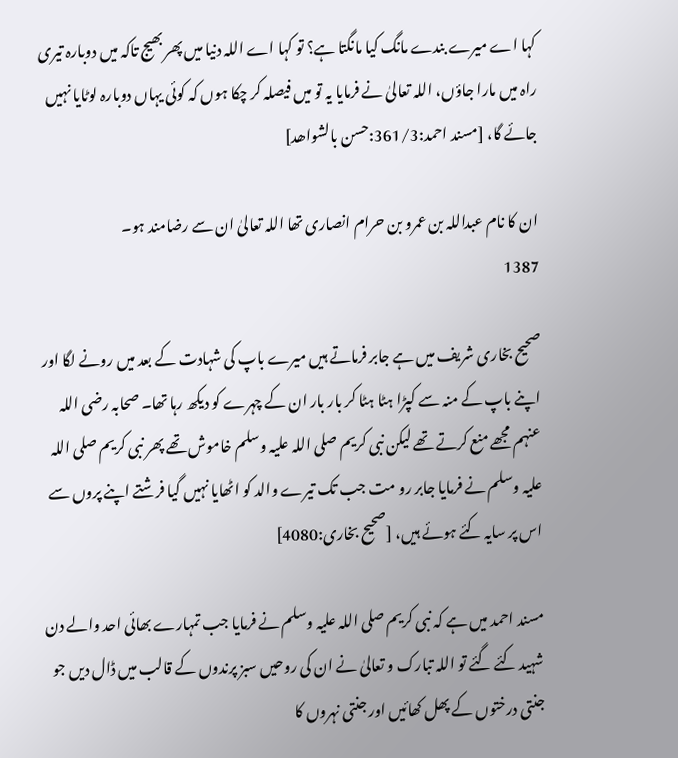کہا اے میرے بندے مانگ کیا مانگتا ہے؟ تو کہا اے اللہ دنیا میں پھر بھیج تاکہ میں دوبارہ تیری راہ میں مارا جاؤں، اللہ تعالیٰ نے فرمایا یہ تو میں فیصلہ کر چکا ہوں کہ کوئی یہاں دوبارہ لوٹایا نہیں جائے گا، [مسند احمد:361/3:حسن بالشواھد]

ان کا نام عبداللہ بن عمرو بن حرام انصاری تھا اللہ تعالیٰ ان سے رضامند ہو۔
1387

صحیح بخاری شریف میں ہے جابر فرماتے ہیں میرے باپ کی شہادت کے بعد میں رونے لگا اور اپنے باپ کے منہ سے کپڑا ہٹا ہٹا کر بار بار ان کے چہرے کو دیکھ رہا تھا۔ صحابہ رضی اللہ عنہم مجھے منع کرتے تھے لیکن نبی کریم صلی اللہ علیہ وسلم خاموش تھے پھر نبی کریم صلی اللہ علیہ وسلم نے فرمایا جابر رو مت جب تک تیرے والد کو اٹھایا نہیں گیا فرشتے اپنے پروں سے اس پر سایہ کئے ہوئے ہیں، [صحیح بخاری:4080]

مسند احمد میں ہے کہ نبی کریم صلی اللہ علیہ وسلم نے فرمایا جب تمہارے بھائی احد والے دن شہید کئے گئے تو اللہ تبارک و تعالیٰ نے ان کی روحیں سبز پرندوں کے قالب میں ڈال دیں جو جنتی درختوں کے پھل کھائیں اور جنتی نہروں کا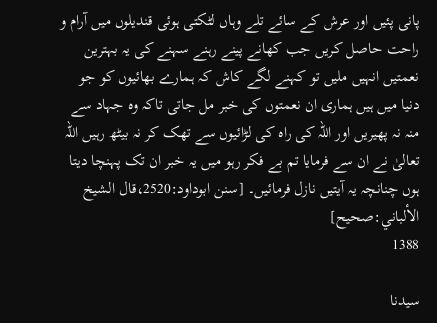پانی پئیں اور عرش کے سائے تلے وہاں لٹکتی ہوئی قندیلوں میں آرام و راحت حاصل کریں جب کھانے پینے رہنے سہنے کی یہ بہترین نعمتیں انہیں ملیں تو کہنے لگے کاش کہ ہمارے بھائیوں کو جو دنیا میں ہیں ہماری ان نعمتوں کی خبر مل جاتی تاکہ وہ جہاد سے منہ نہ پھیریں اور اللہ کی راہ کی لڑائیوں سے تھک کر نہ بیٹھ رہیں اللہ تعالیٰ نے ان سے فرمایا تم بے فکر رہو میں یہ خبر ان تک پہنچا دیتا ہوں چنانچہ یہ آیتیں نازل فرمائیں۔ [سنن ابوداود:2520،قال الشيخ الألباني:صحیح]
1388

سیدنا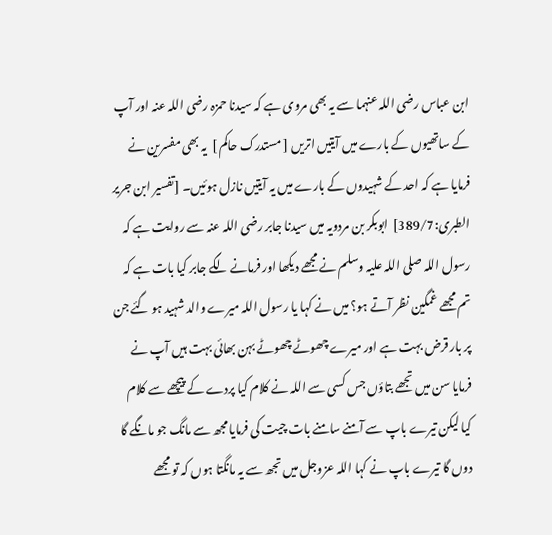ابن عباس رضی اللہ عنہما سے یہ بھی مروی ہے کہ سیدنا حمزہ رضی اللہ عنہ اور آپ کے ساتھیوں کے بارے میں آیتیں اتریں [ مستدرک حاکم ]  یہ بھی مفسرین نے فرمایا ہے کہ احد کے شہیدوں کے بارے میں یہ آیتیں نازل ہوئیں۔ [تفسیر ابن جریر الطبری:389/7]  ابوبکر بن مردویہ میں سیدنا جابر رضی اللہ عنہ سے روایت ہے کہ رسول اللہ صلی اللہ علیہ وسلم نے مجھے دیکھا اور فرمانے لگے جابر کیا بات ہے کہ تم مجھے غمگین نظر آتے ہو؟ میں نے کہا یا رسول اللہ میرے والد شہید ہو گئے جن پر بار قرض بہت ہے اور میرے چھوٹے چھوٹے بہن بھائی بہت ہیں آپ نے فرمایا سن میں تجھے بتاؤں جس کسی سے اللہ نے کلام کیا پردے کے پیچھے سے کلام کیا لیکن تیرے باپ سے آمنے سامنے بات چیت کی فرمایا مجھ سے مانگ جو مانگے گا دوں گا تیرے باپ نے کہا اللہ عزوجل میں تجھ سے یہ مانگتا ہوں کہ تو مجھے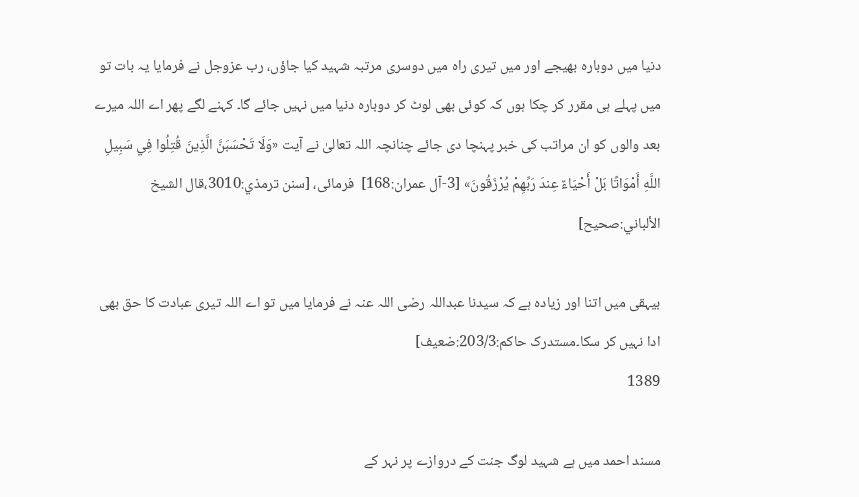دنیا میں دوبارہ بھیجے اور میں تیری راہ میں دوسری مرتبہ شہید کیا جاؤں، رب عزوجل نے فرمایا یہ بات تو میں پہلے ہی مقرر کر چکا ہوں کہ کوئی بھی لوٹ کر دوبارہ دنیا میں نہیں جائے گا۔ کہنے لگے پھر اے اللہ میرے بعد والوں کو ان مراتب کی خبر پہنچا دی جائے چنانچہ اللہ تعالیٰ نے آیت «وَلَا تَحْسَبَنَّ الَّذِينَ قُتِلُوا فِي سَبِيلِ اللَّهِ أَمْوَاتًا بَلْ أَحْيَاءٌ عِندَ رَبِّهِمْ يُرْزَقُونَ» [3-آل عمران:168]  فرمائی، [سنن ترمذي:3010،قال الشيخ الألباني:صحیح]

بیہقی میں اتنا اور زیادہ ہے کہ سیدنا عبداللہ رضی اللہ عنہ نے فرمایا میں تو اے اللہ تیری عبادت کا حق بھی ادا نہیں کر سکا۔مستدرک حاکم:203/3:ضعیف]
1389

مسند احمد میں ہے شہید لوگ جنت کے دروازے پر نہر کے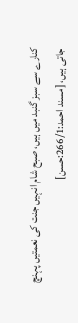کنارے سے سبز گنبد میں ہیں، صبح شام انہیں جنت کی نعمتیں پہنچ جاتی ہیں، [مسند احمد:266/1:حسن]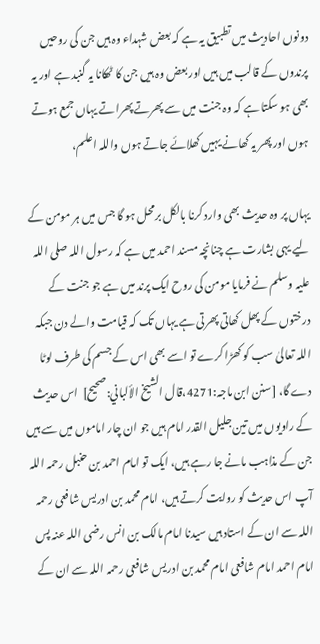دونوں احادیث میں تطبیق یہ ہے کہ بعض شہداء وہ ہیں جن کی روحیں پرندوں کے قالب میں ہیں اور بعض وہ ہیں جن کا ٹھکانا یہ گنبد ہے اور یہ بھی ہو سکتا ہے کہ وہ جنت میں سے پھرتے پھراتے یہاں جمع ہوتے ہوں اور پھر یہ کھانے یہیں کھلائے جاتے ہوں واللہ اعلم،

یہاں پر وہ حدیث بھی وارد کرنا بالکل برمحل ہو گا جس میں ہر مومن کے لیے یہی بشارت ہے چنانچہ مسند احمد میں ہے کہ رسول اللہ صلی اللہ علیہ وسلم نے فرمایا مومن کی روح ایک پرند میں ہے جو جنت کے درختوں کے پھل کھاتی پھرتی ہے یہاں تک کہ قیامت والے دن جبکہ اللہ تعالیٰ سب کو کھڑا کرے تو اسے بھی اس کے جسم کی طرف لوٹا دے گا، [سنن ابن ماجہ:4271،قال الشيخ الألباني:صحیح]  اس حدیث کے راویوں میں تین جلیل القدر امام ہیں جو ان چار اماموں میں سے ہیں جن کے مذاہب مانے جا رہے ہیں، ایک تو امام احمد بن حنبل رحمہ اللہ آپ اس حدیث کو روایت کرتے ہیں، امام محمد بن ادریس شافعی رحمہ اللہ سے ان کے استاد ہیں سیدنا امام مالک بن انس رضی اللہ عنہ پس امام احمد امام شافعی امام محمد بن ادریس شافعی رحمہ اللہ سے ان کے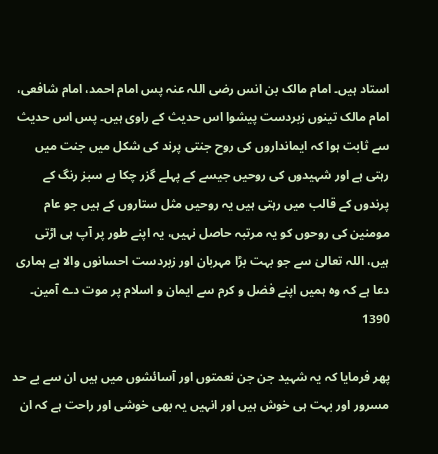استاد ہیں۔ امام مالک بن انس رضی اللہ عنہ پس امام احمد، امام شافعی، امام مالک تینوں زبردست پیشوا اس حدیث کے راوی ہیں۔ پس اس حدیث سے ثابت ہوا کہ ایمانداروں کی روح جنتی پرند کی شکل میں جنت میں رہتی ہے اور شہیدوں کی روحیں جیسے کے پہلے گزر چکا ہے سبز رنگ کے پرندوں کے قالب میں رہتی ہیں یہ روحیں مثل ستاروں کے ہیں جو عام مومنین کی روحوں کو یہ مرتبہ حاصل نہیں، یہ اپنے طور پر آپ ہی اڑتی ہیں، اللہ تعالیٰ سے جو بہت بڑا مہربان اور زبردست احسانوں والا ہے ہماری دعا ہے کہ وہ ہمیں اپنے فضل و کرم سے ایمان و اسلام پر موت دے آمین۔
1390

پھر فرمایا کہ یہ شہید جن جن نعمتوں اور آسائشوں میں ہیں ان سے بے حد مسرور اور بہت ہی خوش ہیں اور انہیں یہ بھی خوشی اور راحت ہے کہ ان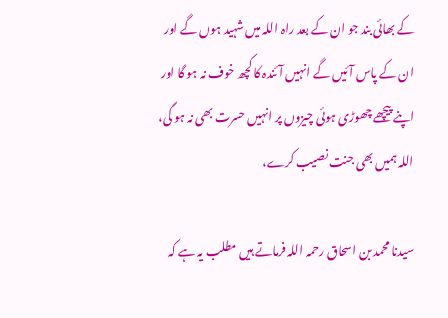کے بھائی بند جو ان کے بعد راہ اللہ میں شہید ہوں گے اور ان کے پاس آئیں گے انہیں آئندہ کا کچھ خوف نہ ہو گا اور اپنے پیچھے چھوڑی ہوئی چیزوں پر انہیں حسرت بھی نہ ہو گی، اللہ ہمیں بھی جنت نصیب کرے،

سیدنا محمد بن اسحاق رحمہ اللہ فرماتے ہیں مطلب یہ ہے کہ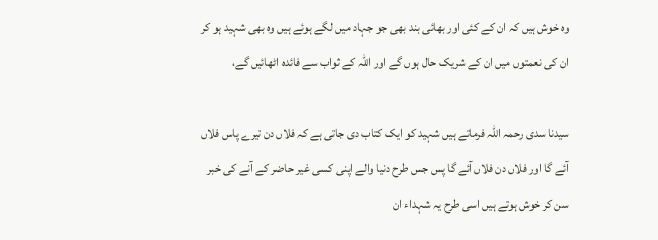وہ خوش ہیں کہ ان کے کئی اور بھائی بند بھی جو جہاد میں لگے ہوئے ہیں وہ بھی شہید ہو کر ان کی نعمتوں میں ان کے شریک حال ہوں گے اور اللہ کے ثواب سے فائدہ اٹھائیں گے،

سیدنا سدی رحمہ اللہ فرماتے ہیں شہید کو ایک کتاب دی جاتی ہے کہ فلاں دن تیرے پاس فلاں آئے گا اور فلاں دن فلاں آئے گا پس جس طرح دنیا والے اپنی کسی غیر حاضر کے آنے کی خبر سن کر خوش ہوتے ہیں اسی طرح یہ شہداء ان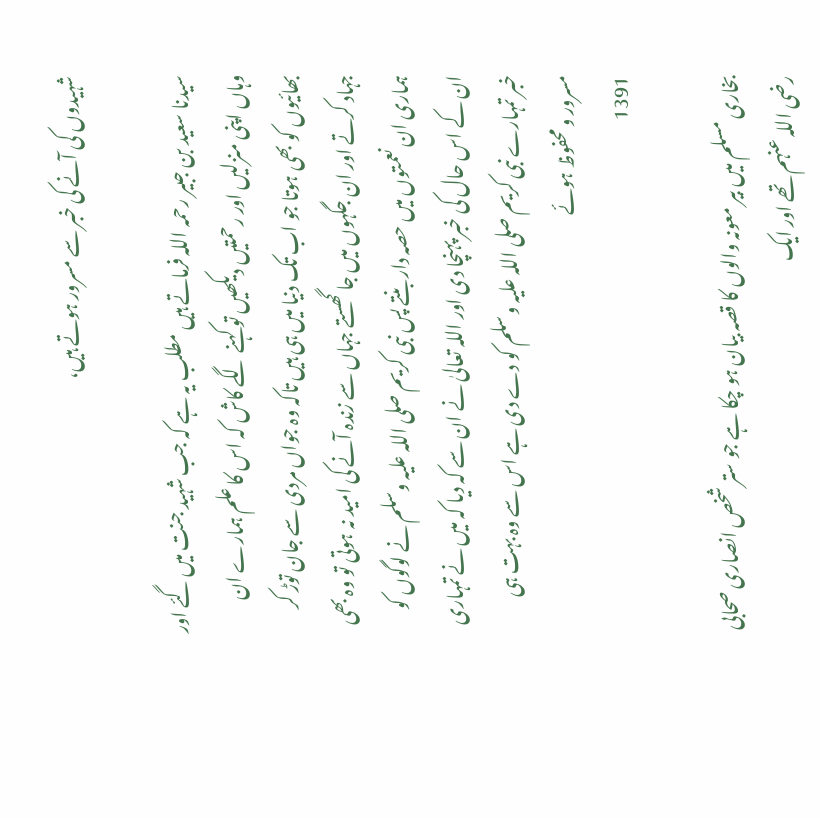شہیدوں کی آنے کی خبر سے مسرور ہوتے ہیں،

سیدنا سعید بن جبیر رحمہ اللہ فرماتے ہیں مطلب یہ ہے کہ جب شہید جنت میں گئے اور وہاں اپنی منزلیں اور رحمتیں دیکھیں تو کہنے لگے کاش کہ اس کا علم ہمارے ان بھائیوں کو بھی ہوتا جو اب تک دنیا میں ہی ہیں تاکہ وہ جواں مردی سے جان توڑ کر جہاد کرتے اور ان جگہوں میں جا گھستے جہاں سے زندہ آنے کی امید نہ ہوتی تو وہ بھی ہماری ان نعمتوں میں حصہ دار بنتے پس نبی کریم صلی اللہ علیہ وسلم نے لوگوں کو ان کے اس حال کی خبر پہنچا دی اور اللہ تعالیٰ نے ان سے کہ دیا کہ میں نے تمہاری خبر تمہارے نبی کریم صلی اللہ علیہ وسلم کو دے دی ہے اس سے وہ بہت ہی مسرور و محفوظ ہوئے
1391

بخاری مسلم میں بیر معونہ والوں کا قصہ بیان ہو چکا ہے جو ستر شخص انصاری صحابی رضی اللہ عنہم تھے اور ایک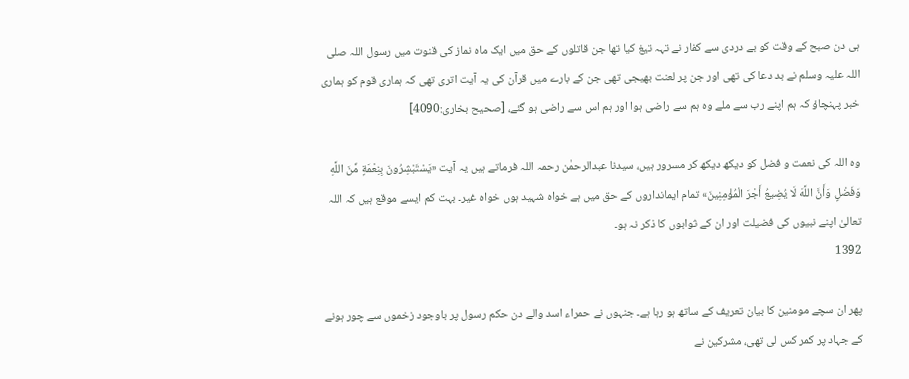ہی دن صبح کے وقت کو بے دردی سے کفار نے تہہ تیغ کیا تھا جن قاتلوں کے حق میں ایک ماہ نماز کی قنوت میں رسول اللہ صلی اللہ علیہ وسلم نے بد دعا کی تھی اور جن پر لعنت بھیجی تھی جن کے بارے میں قرآن کی یہ آیت اتری تھی کہ ہماری قوم کو ہماری خبر پہنچاؤ کہ ہم اپنے رب سے ملے وہ ہم سے راضی ہوا اور ہم اس سے راضی ہو گئے، [صحیح بخاری:4090]

وہ اللہ کی نعمت و فضل کو دیکھ دیکھ کر مسرور ہیں، سیدنا عبدالرحمٰن رحمہ اللہ فرماتے ہیں یہ آیت «يَسْتَبْشِرُونَ بِنِعْمَةٍ مِّنَ اللَّهِ وَفَضْلٍ وَأَنَّ اللَّهَ لَا يُضِيعُ أَجْرَ الْمُؤْمِنِينَ» تمام ایمانداروں کے حق میں ہے خواہ شہید ہوں خواہ غیر۔ بہت کم ایسے موقع ہیں کہ اللہ تعالیٰ اپنے نبیوں کی فضیلت اور ان کے ثوابوں کا ذکر نہ ہو۔
1392

پھر ان سچے مومنین کا بیان تعریف کے ساتھ ہو رہا ہے۔ جنہوں نے حمراء اسد والے دن حکم رسول پر باوجود زخموں سے چور ہونے کے جہاد پر کمر کس لی تھی، مشرکین نے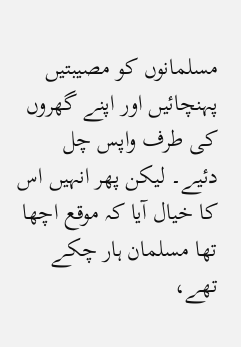مسلمانوں کو مصیبتیں پہنچائیں اور اپنے گھروں کی طرف واپس چل دئیے۔ لیکن پھر انہیں اس کا خیال آیا کہ موقع اچھا تھا مسلمان ہار چکے تھے،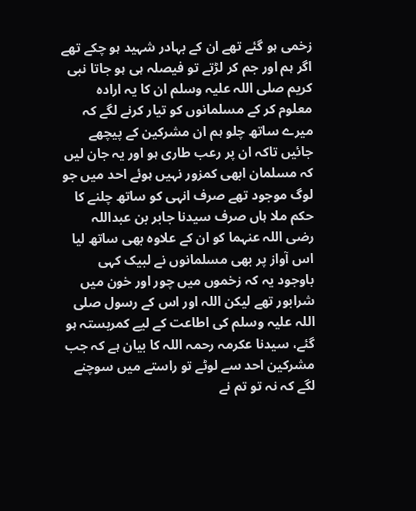زخمی ہو گئے تھے ان کے بہادر شہید ہو چکے تھے اگر ہم اور جم کر لڑتے تو فیصلہ ہی ہو جاتا نبی کریم صلی اللہ علیہ وسلم ان کا یہ ارادہ معلوم کر کے مسلمانوں کو تیار کرنے لگے کہ میرے ساتھ چلو ہم ان مشرکین کے پیچھے جائیں تاکہ ان پر رعب طاری ہو اور یہ جان لیں کہ مسلمان ابھی کمزور نہیں ہوئے احد میں جو لوگ موجود تھے صرف انہی کو ساتھ چلنے کا حکم ملا ہاں صرف سیدنا جابر بن عبداللہ رضی اللہ عنہما کو ان کے علاوہ بھی ساتھ لیا اس آواز پر بھی مسلمانوں نے لبیک کہی باوجود یہ کہ زخموں میں چور اور خون میں شرابور تھے لیکن اللہ اور اس کے رسول صلی اللہ علیہ وسلم کی اطاعت کے لیے کمربستہ ہو گئے، سیدنا عکرمہ رحمہ اللہ کا بیان ہے کہ جب مشرکین احد سے لوٹے تو راستے میں سوچنے لگے کہ نہ تو تم نے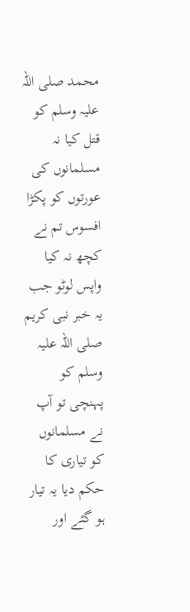محمد صلی اللہ علیہ وسلم کو قتل کیا نہ مسلمانوں کی عورتوں کو پکڑا افسوس تم نے کچھ نہ کیا واپس لوٹو جب یہ خبر نبی کریم صلی اللہ علیہ وسلم کو پہنچی تو آپ نے مسلمانوں کو تیاری کا حکم دیا یہ تیار ہو گئے اور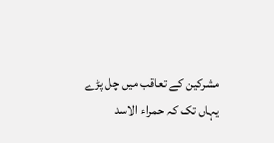مشرکین کے تعاقب میں چل پڑے یہاں تک کہ حمراء الاسد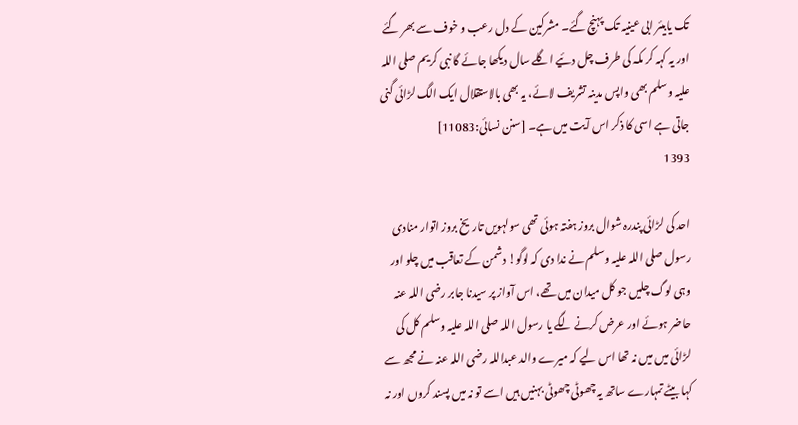تک یابیئر ابی عینیہ تک پہنچ گئے۔ مشرکین کے دل رعب و خوف سے بھر گئے اور یہ کہہ کر مکہ کی طرف چل دئیے اگلے سال دیکھا جائے گا نبی کریم صلی اللہ علیہ وسلم بھی واپس مدینہ تشریف لائے، یہ بھی بالاستقلال ایک الگ لڑائی گنی جاتی ہے اسی کا ذکر اس آیت میں ہے۔ [سنن نسائی:11083]
1393

احد کی لڑائی پندرہ شوال بروز ہفتہ ہوئی تھی سولہویں تاریخ بروز اتوار منادی رسول صلی اللہ علیہ وسلم نے ندا دی کہ لوگو! دشمن کے تعاقب میں چلو اور وہی لوگ چلیں جو کل میدان میں تھے، اس آواز پر سیدنا جابر رضی اللہ عنہ حاضر ہوئے اور عرض کرنے لگے یا رسول اللہ صلی اللہ علیہ وسلم کل کی لڑائی میں میں نہ تھا اس لیے کہ میرے والد عبداللہ رضی اللہ عنہ نے مجھ سے کہا بیٹے تمہارے ساتھ یہ چھوٹی چھوٹی بہنیں ہیں اسے تو نہ میں پسند کروں اور نہ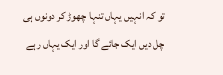تو کہ انہیں یہاں تنہا چھوڑ کر دونوں ہی چل دیں ایک جائے گا اور ایک یہاں رہے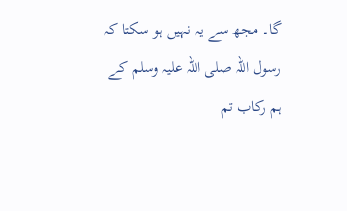گا۔ مجھ سے یہ نہیں ہو سکتا کہ رسول اللہ صلی اللہ علیہ وسلم کے ہم رکاب تم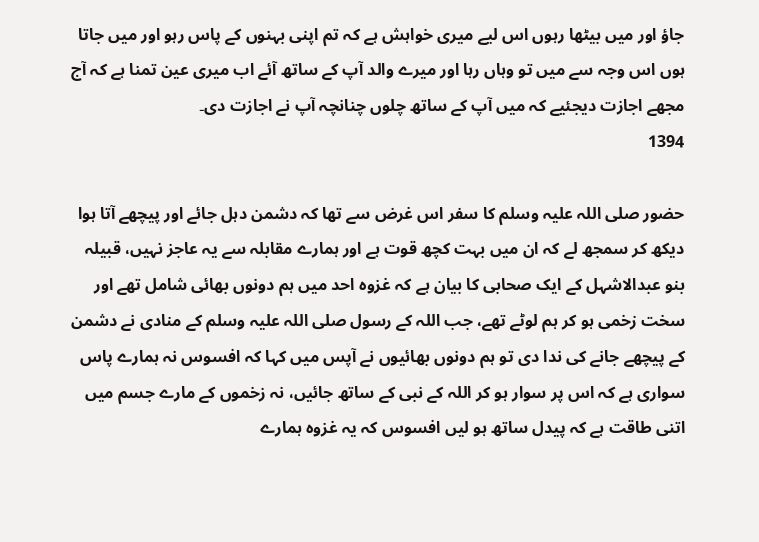جاؤ اور میں بیٹھا رہوں اس لیے میری خواہش ہے کہ تم اپنی بہنوں کے پاس رہو اور میں جاتا ہوں اس وجہ سے میں تو وہاں رہا اور میرے والد آپ کے ساتھ آئے اب میری عین تمنا ہے کہ آج مجھے اجازت دیجئیے کہ میں آپ کے ساتھ چلوں چنانچہ آپ نے اجازت دی۔
1394

حضور صلی اللہ علیہ وسلم کا سفر اس غرض سے تھا کہ دشمن دہل جائے اور پیچھے آتا ہوا دیکھ کر سمجھ لے کہ ان میں بہت کچھ قوت ہے اور ہمارے مقابلہ سے یہ عاجز نہیں، قبیلہ بنو عبدالاشہل کے ایک صحابی کا بیان ہے کہ غزوہ احد میں ہم دونوں بھائی شامل تھے اور سخت زخمی ہو کر ہم لوٹے تھے، جب اللہ کے رسول صلی اللہ علیہ وسلم کے منادی نے دشمن کے پیچھے جانے کی ندا دی تو ہم دونوں بھائیوں نے آپس میں کہا کہ افسوس نہ ہمارے پاس سواری ہے کہ اس پر سوار ہو کر اللہ کے نبی کے ساتھ جائیں، نہ زخموں کے مارے جسم میں اتنی طاقت ہے کہ پیدل ساتھ ہو لیں افسوس کہ یہ غزوہ ہمارے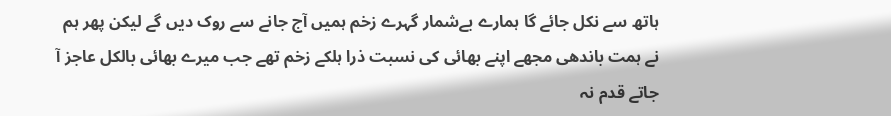ہاتھ سے نکل جائے گا ہمارے بےشمار گہرے زخم ہمیں آج جانے سے روک دیں گے لیکن پھر ہم نے ہمت باندھی مجھے اپنے بھائی کی نسبت ذرا ہلکے زخم تھے جب میرے بھائی بالکل عاجز آ جاتے قدم نہ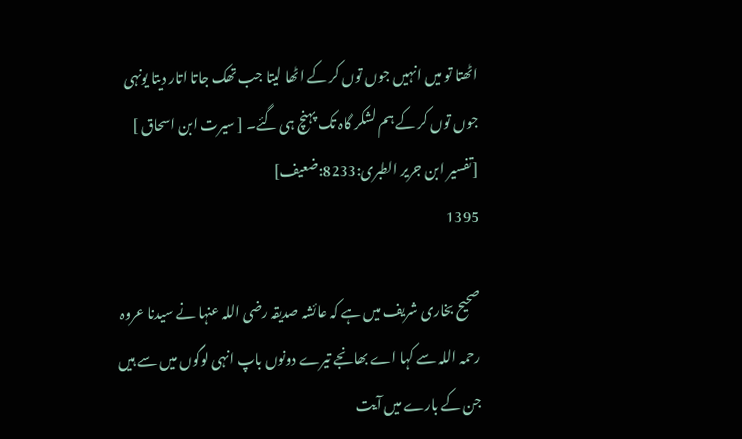اٹھتا تو میں انہیں جوں توں کر کے اٹھا لیتا جب تھک جاتا اتار دیتا یونہی جوں توں کر کے ہم لشکر گاہ تک پہنچ ہی گئے۔ [ سیرت ابن اسحاق ]  [تفسیر ابن جریر الطبری:8233:ضعیف]
1395

صحیح بخاری شریف میں ہے کہ عائشہ صدیقہ رضی اللہ عنہا نے سیدنا عروہ رحمہ اللہ سے کہا اے بھانجے تیرے دونوں باپ انہی لوگوں میں سے ہیں جن کے بارے میں آیت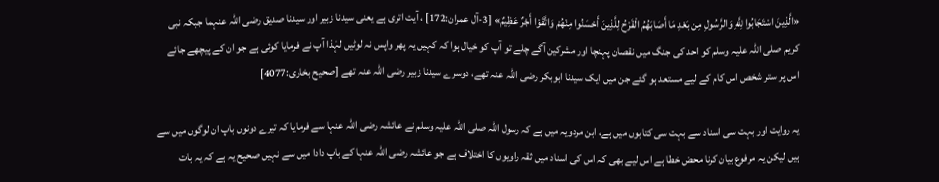«الَّذِينَ اسْتَجَابُوا لِلَّهِ وَالرَّسُولِ مِن بَعْدِ مَا أَصَابَهُمُ الْقَرْحُ لِلَّذِينَ أَحْسَنُوا مِنْهُمْ وَاتَّقَوْا أَجْرٌ عَظِيمٌ» [3-آل عمران:172] ، آیت اتری ہے یعنی سیدنا زبیر اور سیدنا صدیق رضی اللہ عنہما جبکہ نبی کریم صلی اللہ علیہ وسلم کو احد کی جنگ میں نقصان پہنچا اور مشرکین آگے چلے تو آپ کو خیال ہوا کہ کہیں یہ پھر واپس نہ لوٹیں لہٰذا آپ نے فرمایا کوئی ہے جو ان کے پیچھے جائے اس پر ستر شخص اس کام کے لیے مستعد ہو گئے جن میں ایک سیدنا ابوبکر رضی اللہ عنہ تھے، دوسرے سیدنا زبیر رضی اللہ عنہ تھے [صحیح بخاری:4077]

یہ روایت اور بہت سی اسناد سے بہت سی کتابوں میں ہے، ابن مردویہ میں ہے کہ رسول اللہ صلی اللہ علیہ وسلم نے عائشہ رضی اللہ عنہا سے فرمایا کہ تیرے دونوں باپ ان لوگوں میں سے ہیں لیکن یہ مرفوع بیان کرنا محض خطا ہے اس لیے بھی کہ اس کی اسناد میں ثقہ راویوں کا اختلاف ہے جو عائشہ رضی اللہ عنہا کے باپ دادا میں سے نہیں صحیح یہ ہے کہ یہ بات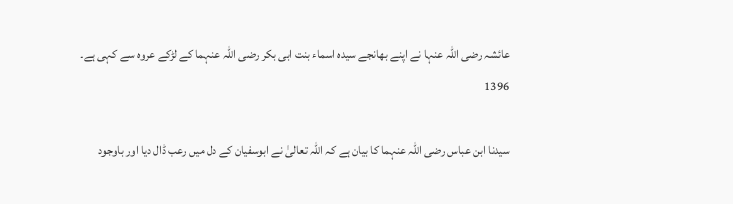عائشہ رضی اللہ عنہا نے اپنے بھانجے سیدہ اسماء بنت ابی بکر رضی اللہ عنہما کے لڑکے عروہ سے کہی ہے۔
1396

سیدنا ابن عباس رضی اللہ عنہما کا بیان ہے کہ اللہ تعالیٰ نے ابوسفیان کے دل میں رعب ڈال دیا اور باوجود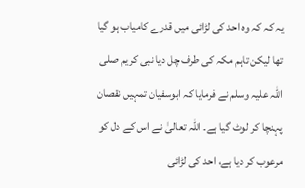یہ کہ کہ وہ احد کی لڑائی میں قدرے کامیاب ہو گیا تھا لیکن تاہم مکہ کی طرف چل دیا نبی کریم صلی اللہ علیہ وسلم نے فرمایا کہ ابوسفیان تمہیں نقصان پہنچا کر لوٹ گیا ہے۔ اللہ تعالیٰ نے اس کے دل کو مرعوب کر دیا ہے، احد کی لڑائی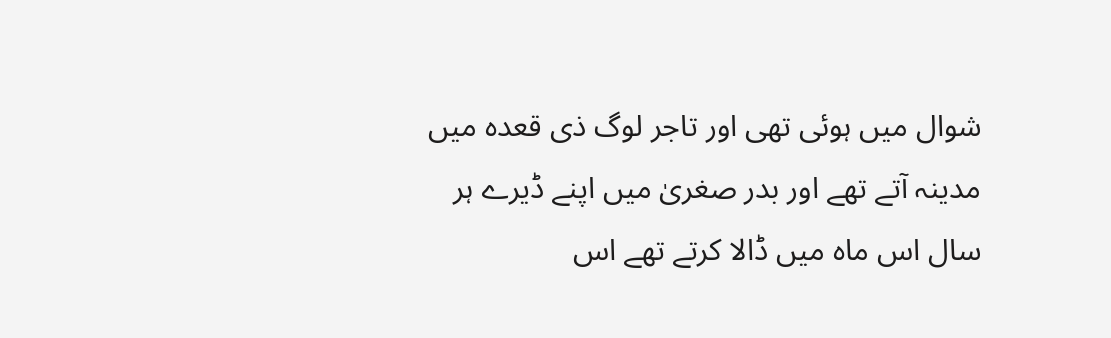شوال میں ہوئی تھی اور تاجر لوگ ذی قعدہ میں مدینہ آتے تھے اور بدر صغریٰ میں اپنے ڈیرے ہر سال اس ماہ میں ڈالا کرتے تھے اس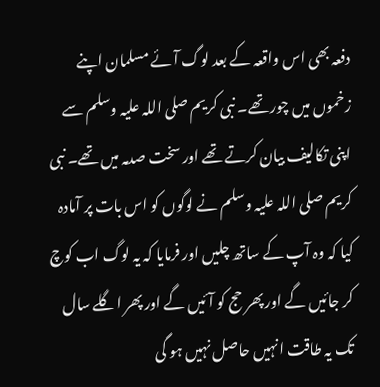دفعہ بھی اس واقعہ کے بعد لوگ آئے مسلمان اپنے زخموں میں چور تھے۔ نبی کریم صلی اللہ علیہ وسلم سے اپنی تکالیف بیان کرتے تھے اور سخت صدمہ میں تھے۔ نبی کریم صلی اللہ علیہ وسلم نے لوگوں کو اس بات پر آمادہ کیا کہ وہ آپ کے ساتھ چلیں اور فرمایا کہ یہ لوگ اب کوچ کر جائیں گے اور پھر حج کو آئیں گے اور پھر اگلے سال تک یہ طاقت انہیں حاصل نہیں ہو گی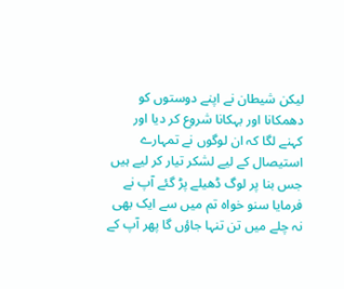لیکن شیطان نے اپنے دوستوں کو دھمکانا اور بہکانا شروع کر دیا اور کہنے لگا کہ ان لوگوں نے تمہارے استیصال کے لیے لشکر تیار کر لیے ہیں جس بنا پر لوگ ڈھیلے پڑ گئے آپ نے فرمایا سنو خواہ تم میں سے ایک بھی نہ چلے میں تن تنہا جاؤں گا پھر آپ کے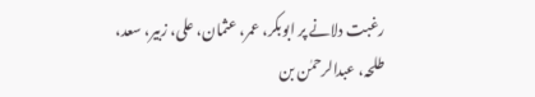رغبت دلانے پر ابوبکر، عمر، عثمان، علی، زبیر، سعد، طلحہ، عبدالرحمٰن بن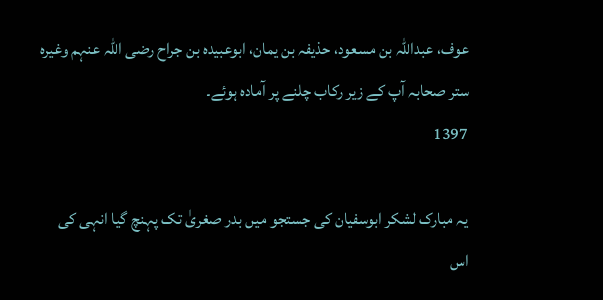عوف، عبداللہ بن مسعود، حذیفہ بن یمان، ابوعبیدہ بن جراح رضی اللہ عنہم وغیرہ ستر صحابہ آپ کے زیر رکاب چلنے پر آمادہ ہوئے۔
1397

یہ مبارک لشکر ابوسفیان کی جستجو میں بدر صغریٰ تک پہنچ گیا انہی کی اس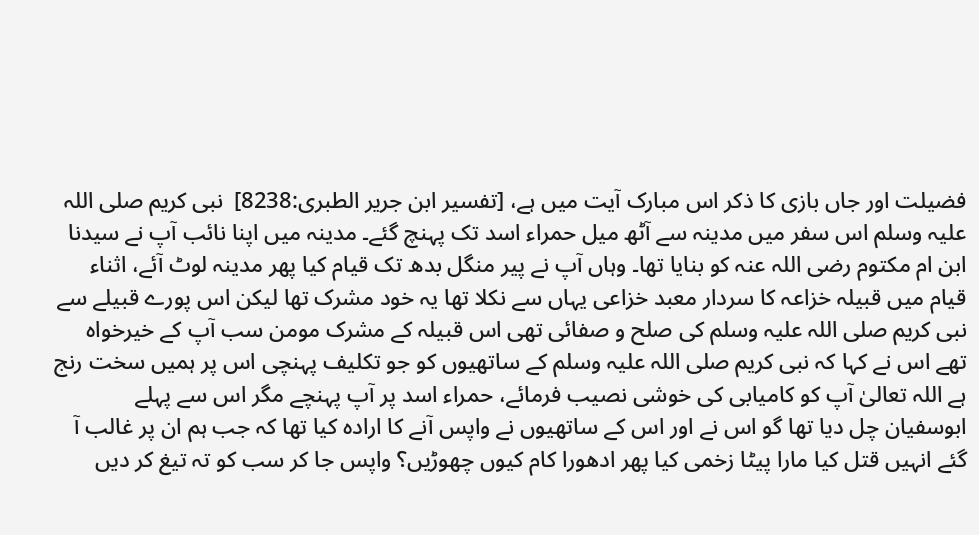فضیلت اور جاں بازی کا ذکر اس مبارک آیت میں ہے، [تفسیر ابن جریر الطبری:8238]  نبی کریم صلی اللہ علیہ وسلم اس سفر میں مدینہ سے آٹھ میل حمراء اسد تک پہنچ گئے۔ مدینہ میں اپنا نائب آپ نے سیدنا ابن ام مکتوم رضی اللہ عنہ کو بنایا تھا۔ وہاں آپ نے پیر منگل بدھ تک قیام کیا پھر مدینہ لوٹ آئے، اثناء قیام میں قبیلہ خزاعہ کا سردار معبد خزاعی یہاں سے نکلا تھا یہ خود مشرک تھا لیکن اس پورے قبیلے سے نبی کریم صلی اللہ علیہ وسلم کی صلح و صفائی تھی اس قبیلہ کے مشرک مومن سب آپ کے خیرخواہ تھے اس نے کہا کہ نبی کریم صلی اللہ علیہ وسلم کے ساتھیوں کو جو تکلیف پہنچی اس پر ہمیں سخت رنج ہے اللہ تعالیٰ آپ کو کامیابی کی خوشی نصیب فرمائے، حمراء اسد پر آپ پہنچے مگر اس سے پہلے ابوسفیان چل دیا تھا گو اس نے اور اس کے ساتھیوں نے واپس آنے کا ارادہ کیا تھا کہ جب ہم ان پر غالب آ گئے انہیں قتل کیا مارا پیٹا زخمی کیا پھر ادھورا کام کیوں چھوڑیں؟ واپس جا کر سب کو تہ تیغ کر دیں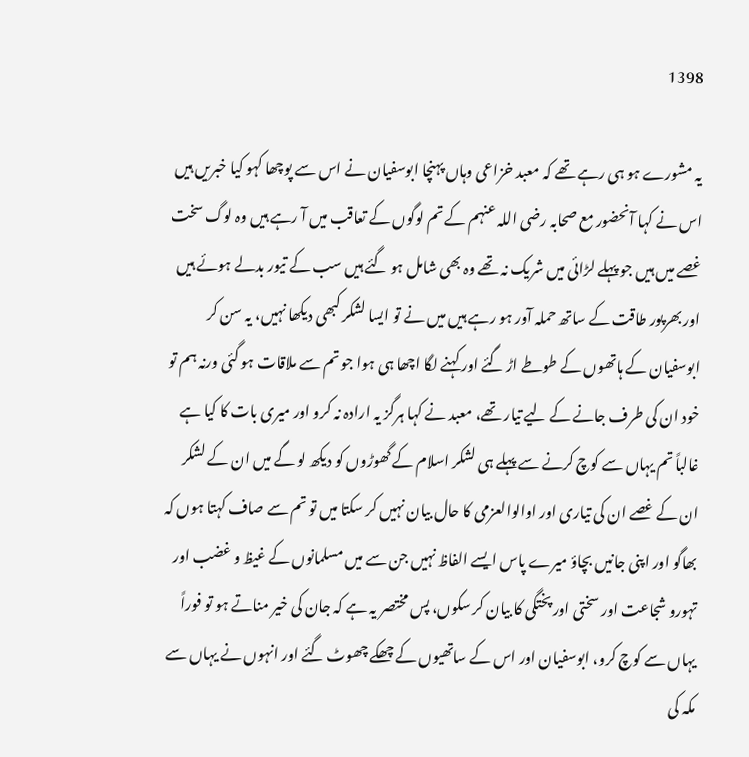1398

یہ مشورے ہو ہی رہے تھے کہ معبد خزاعی وہاں پہنچا ابوسفیان نے اس سے پوچھا کہو کیا خبریں ہیں اس نے کہا آنحضور مع صحابہ رضی اللہ عنہم کے تم لوگوں کے تعاقب میں آ رہے ہیں وہ لوگ سخت غصے میں ہیں جو پہلے لڑائی میں شریک نہ تھے وہ بھی شامل ہو گئے ہیں سب کے تیور بدلے ہوئے ہیں اور بھرپور طاقت کے ساتھ حملہ آور ہو رہے ہیں میں نے تو ایسا لشکر کبھی دیکھا نہیں، یہ سن کر ابوسفیان کے ہاتھوں کے طوطے اڑ گئے اور کہنے لگا اچھا ہی ہوا جو تم سے ملاقات ہو گئی ورنہ ہم تو خود ان کی طرف جانے کے لیے تیار تھے، معبد نے کہا ہرگز یہ ارادہ نہ کرو اور میری بات کا کیا ہے غالباً تم یہاں سے کوچ کرنے سے پہلے ہی لشکر اسلام کے گھوڑوں کو دیکھ لو گے میں ان کے لشکر ان کے غصے ان کی تیاری اور اوالوالعزمی کا حال بیان نہیں کر سکتا میں تو تم سے صاف کہتا ہوں کہ بھاگو اور اپنی جانیں بچاؤ میرے پاس ایسے الفاظ نہیں جن سے میں مسلمانوں کے غیظ و غضب اور تہورو شجاعت اور سختی اور پختگی کا بیان کر سکوں، پس مختصر یہ ہے کہ جان کی خیر مناتے ہو تو فوراً یہاں سے کوچ کرو، ابوسفیان اور اس کے ساتھیوں کے چھکے چھوٹ گئے اور انہوں نے یہاں سے مکہ کی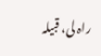راہ لی، قبیلہ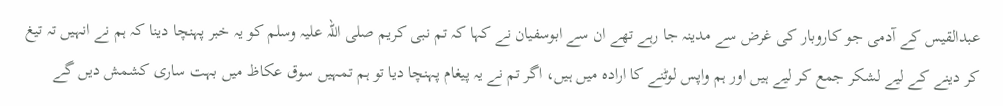عبدالقیس کے آدمی جو کاروبار کی غرض سے مدینہ جا رہے تھے ان سے ابوسفیان نے کہا کہ تم نبی کریم صلی اللہ علیہ وسلم کو یہ خبر پہنچا دینا کہ ہم نے انہیں تہ تیغ کر دینے کے لیے لشکر جمع کر لیے ہیں اور ہم واپس لوٹنے کا ارادہ میں ہیں، اگر تم نے یہ پیغام پہنچا دیا تو ہم تمہیں سوق عکاظ میں بہت ساری کشمش دیں گے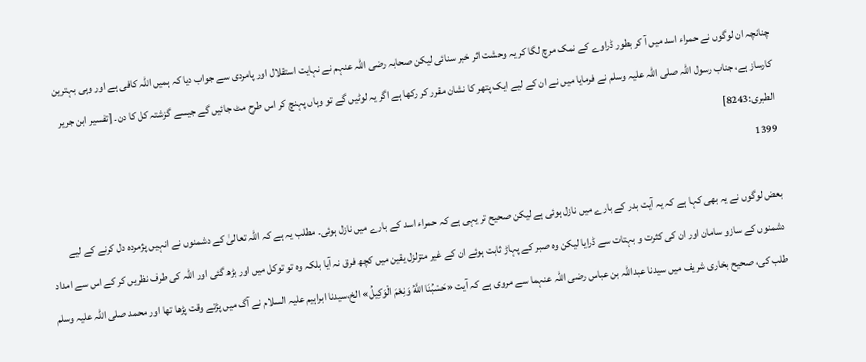چنانچہ ان لوگوں نے حمراء اسد میں آ کر بطور ڈراوے کے نمک مرچ لگا کر یہ وحشت اثر خبر سنائی لیکن صحابہ رضی اللہ عنہم نے نہایت استقلال اور پامردی سے جواب دیا کہ ہمیں اللہ کافی ہے اور وہی بہترین کارساز ہے، جناب رسول اللہ صلی اللہ علیہ وسلم نے فرمایا میں نے ان کے لیے ایک پتھر کا نشان مقرر کر رکھا ہے اگر یہ لوٹیں گے تو وہاں پہنچ کر اس طرح مٹ جائیں گے جیسے گزشتہ کل کا دن۔ [تفسیر ابن جریر الطبری:8243]
1399

بعض لوگوں نے یہ بھی کہا ہے کہ یہ آیت بدر کے بارے میں نازل ہوئی ہے لیکن صحیح تر یہی ہے کہ حمراء اسد کے بارے میں نازل ہوئی۔ مطلب یہ ہے کہ اللہ تعالیٰ کے دشمنوں نے انہیں پژمردہ دل کرنے کے لیے دشمنوں کے سازو سامان اور ان کی کثرت و بہتات سے ڈرایا لیکن وہ صبر کے پہاڑ ثابت ہوئے ان کے غیر متزلزل یقین میں کچھ فرق نہ آیا بلکہ وہ تو توکل میں اور بڑھ گئی اور اللہ کی طرف نظریں کر کے اس سے امداد طلب کی، صحیح بخاری شریف میں سیدنا عبداللہ بن عباس رضی اللہ عنہما سے مروی ہے کہ آیت «حَسْبُنَا اللَّهُ وَنِعْمَ الْوَكِيلُ» الخ،سیدنا ابراہیم علیہ السلام نے آگ میں پڑتے وقت پڑھا تھا اور محمد صلی اللہ علیہ وسلم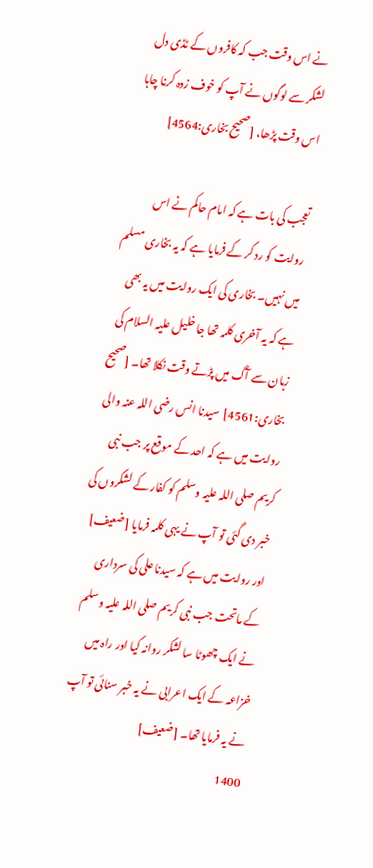نے اس وقت جب کہ کافروں کے ٹڈی دل لشکر سے لوگوں نے آپ کو خوف زدہ کرنا چاہا اس وقت پڑھا، [صحیح بخاری:4564]

تعجب کی بات ہے کہ امام حاکم نے اس روایت کو رد کر کے فرمایا ہے کہ یہ بخاری مسلم میں نہیں۔ بخاری کی ایک روایت میں یہ بھی ہے کہ یہ آخری کلمہ تھا جا خلیل علیہ السلام کی زبان سے آگ میں پڑتے وقت نکلا تھا۔ [صحیح بخاری:4561]  سیدنا انس رضی اللہ عنہ والی روایت میں ہے کہ احد کے موقع پر جب نبی کریم صلی اللہ علیہ وسلم کو کفار کے لشکروں کی خبر دی گئی تو آپ نے یہی کلمہ فرمایا [ضعیف]  اور روایت میں ہے کہ سیدنا علی کی سرداری کے ماتحت جب نبی کریم صلی اللہ علیہ وسلم نے ایک چھوٹا سا لشکر روانہ کیا اور راہ میں خزاعہ کے ایک اعرابی نے یہ خبر سنائی تو آپ نے یہ فرمایا تھا۔ [ضعیف]
1400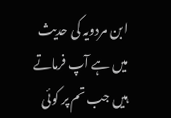ابن مردویہ کی حدیث میں ہے آپ فرماتے ہیں جب تم پر کوئی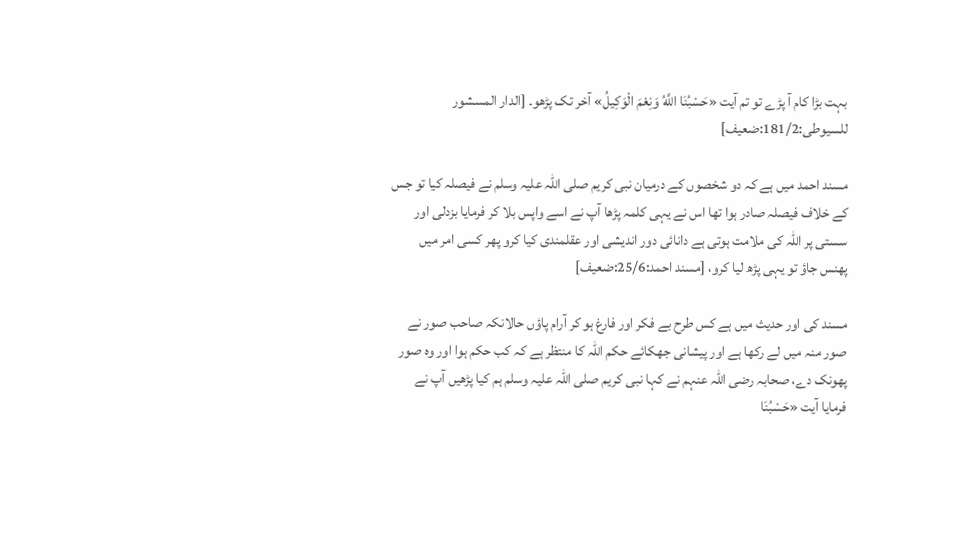بہت بڑا کام آ پڑے تو تم آیت «حَسْبُنَا اللَّهُ وَنِعْمَ الْوَكِيلُ» آخر تک پڑھو۔ [الدار المسشور للسیوطی:181/2:ضعیف]

مسند احمد میں ہے کہ دو شخصوں کے درمیان نبی کریم صلی اللہ علیہ وسلم نے فیصلہ کیا تو جس کے خلاف فیصلہ صادر ہوا تھا اس نے یہی کلمہ پڑھا آپ نے اسے واپس بلا کر فرمایا بزدلی اور سستی پر اللہ کی ملامت ہوتی ہے دانائی دور اندیشی اور عقلمندی کیا کرو پھر کسی امر میں پھنس جاؤ تو یہی پڑھ لیا کرو، [مسند احمد:25/6:ضعیف]

مسند کی اور حدیث میں ہے کس طرح بے فکر اور فارغ ہو کر آرام پاؤں حالانکہ صاحب صور نے صور منہ میں لے رکھا ہے اور پیشانی جھکائے حکم اللہ کا منتظر ہے کہ کب حکم ہوا اور وہ صور پھونک دے، صحابہ رضی اللہ عنہم نے کہا نبی کریم صلی اللہ علیہ وسلم ہم کیا پڑھیں آپ نے فرمایا آیت «حَسْبُنَا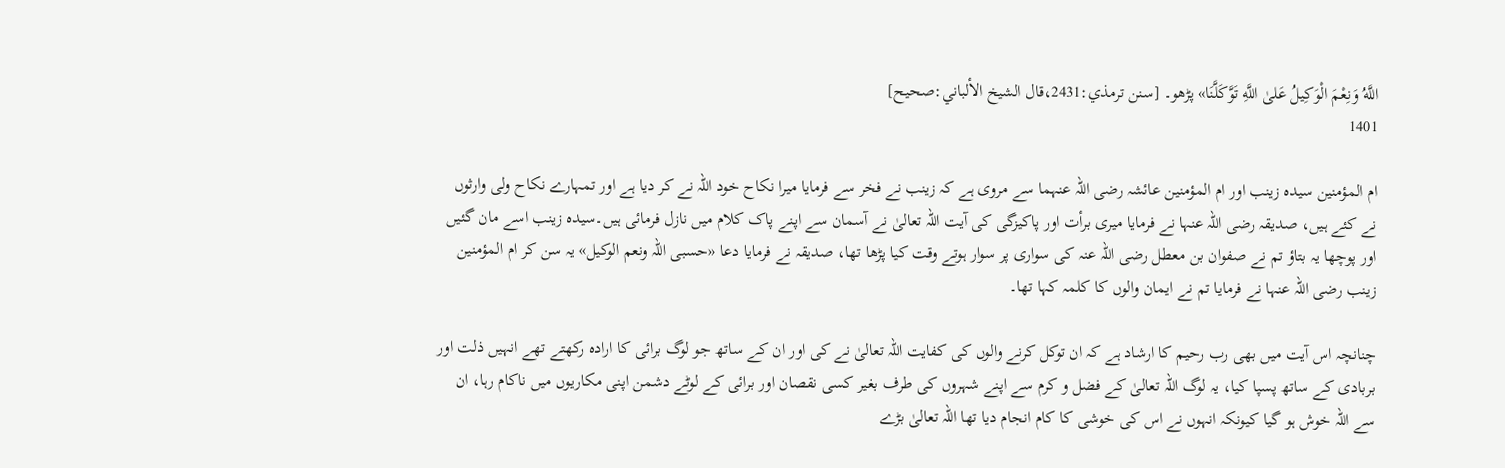اللَّهُ وَنِعْمَ الْوَكِيلُ عَلیٰ اللَّهِ تَوَّکَلَّنَا» پڑھو۔ [سنن ترمذي:2431،قال الشيخ الألباني:صحیح]
1401

ام المؤمنین سیدہ زینب اور ام المؤمنین عائشہ رضی اللہ عنہما سے مروی ہے کہ زینب نے فخر سے فرمایا میرا نکاح خود اللہ نے کر دیا ہے اور تمہارے نکاح ولی وارثوں نے کئے ہیں، صدیقہ رضی اللہ عنہا نے فرمایا میری برأت اور پاکیزگی کی آیت اللہ تعالیٰ نے آسمان سے اپنے پاک کلام میں نازل فرمائی ہیں۔سیدہ زینب اسے مان گئیں اور پوچھا یہ بتاؤ تم نے صفوان بن معطل رضی اللہ عنہ کی سواری پر سوار ہوتے وقت کیا پڑھا تھا، صدیقہ نے فرمایا دعا «حسبی اللہ ونعم الوکیل» یہ سن کر ام المؤمنین زینب رضی اللہ عنہا نے فرمایا تم نے ایمان والوں کا کلمہ کہا تھا۔

چنانچہ اس آیت میں بھی رب رحیم کا ارشاد ہے کہ ان توکل کرنے والوں کی کفایت اللہ تعالیٰ نے کی اور ان کے ساتھ جو لوگ برائی کا ارادہ رکھتے تھے انہیں ذلت اور بربادی کے ساتھ پسپا کیا، یہ لوگ اللہ تعالیٰ کے فضل و کرم سے اپنے شہروں کی طرف بغیر کسی نقصان اور برائی کے لوٹے دشمن اپنی مکاریوں میں ناکام رہا، ان سے اللہ خوش ہو گیا کیونکہ انہوں نے اس کی خوشی کا کام انجام دیا تھا اللہ تعالیٰ بڑے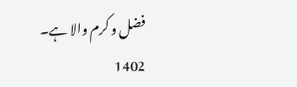فضل و کرم والا ہے۔
1402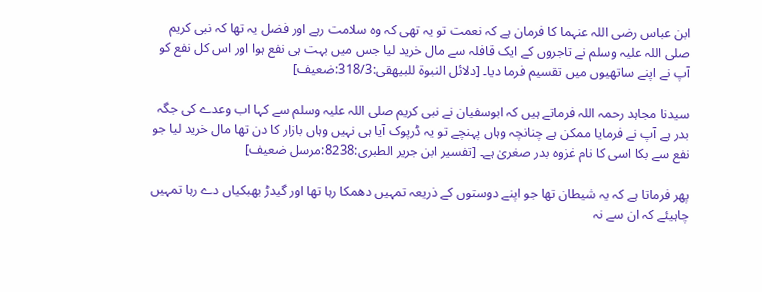ابن عباس رضی اللہ عنہما کا فرمان ہے کہ نعمت تو یہ تھی کہ وہ سلامت رہے اور فضل یہ تھا کہ نبی کریم صلی اللہ علیہ وسلم نے تاجروں کے ایک قافلہ سے مال خرید لیا جس میں بہت ہی نفع ہوا اور اس کل نفع کو آپ نے اپنے ساتھیوں میں تقسیم فرما دیا۔ [دلائل النبوۃ للبیهقی:318/3:ضعیف]

سیدنا مجاہد رحمہ اللہ فرماتے ہیں کہ ابوسفیان نے نبی کریم صلی اللہ علیہ وسلم سے کہا اب وعدے کی جگہ بدر ہے آپ نے فرمایا ممکن ہے چنانچہ وہاں پہنچے تو یہ ڈرپوک آیا ہی نہیں وہاں بازار کا دن تھا مال خرید لیا جو نفع سے بکا اسی کا نام غزوہ بدر صغریٰ ہے۔ [تفسیر ابن جریر الطبری:8238:مرسل ضعیف]

پھر فرماتا ہے کہ یہ شیطان تھا جو اپنے دوستوں کے ذریعہ تمہیں دھمکا رہا تھا اور گیدڑ بھبکیاں دے رہا تمہیں چاہیئے کہ ان سے نہ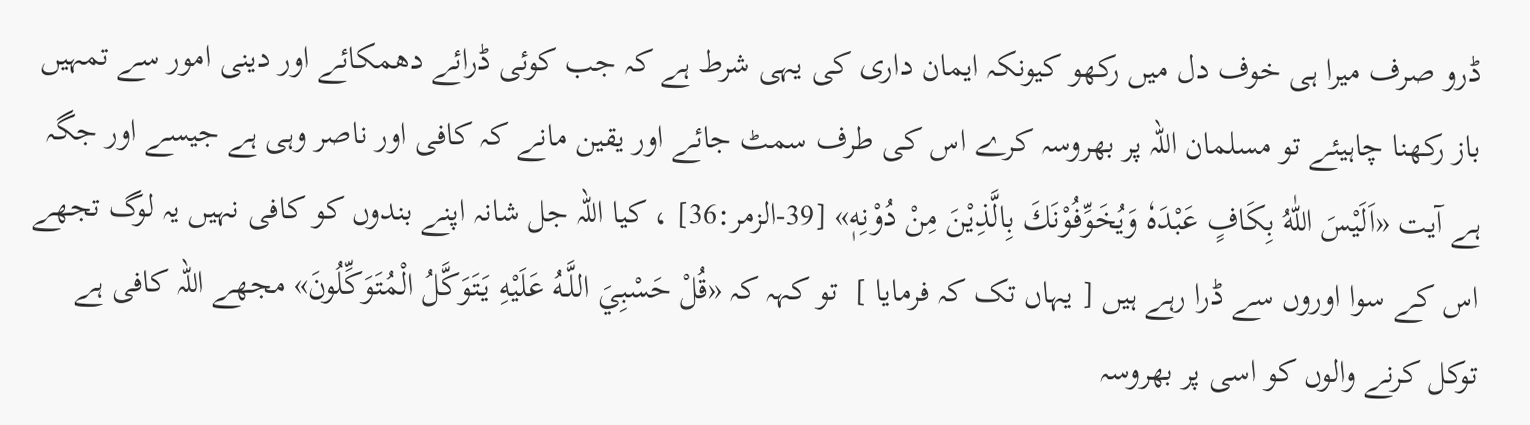ڈرو صرف میرا ہی خوف دل میں رکھو کیونکہ ایمان داری کی یہی شرط ہے کہ جب کوئی ڈرائے دھمکائے اور دینی امور سے تمہیں باز رکھنا چاہیئے تو مسلمان اللہ پر بھروسہ کرے اس کی طرف سمٹ جائے اور یقین مانے کہ کافی اور ناصر وہی ہے جیسے اور جگہ ہے آیت «اَلَيْسَ اللّٰهُ بِكَافٍ عَبْدَهٗ وَيُخَوِّفُوْنَكَ بِالَّذِيْنَ مِنْ دُوْنِهٖ» [39-الزمر:36] ، کیا اللہ جل شانہ اپنے بندوں کو کافی نہیں یہ لوگ تجھے اس کے سوا اوروں سے ڈرا رہے ہیں [ یہاں تک کہ فرمایا ]  تو کہہ کہ «قُلْ حَسْبِيَ اللَّـهُ عَلَيْهِ يَتَوَكَّلُ الْمُتَوَكِّلُونَ» مجھے اللہ کافی ہے توکل کرنے والوں کو اسی پر بھروسہ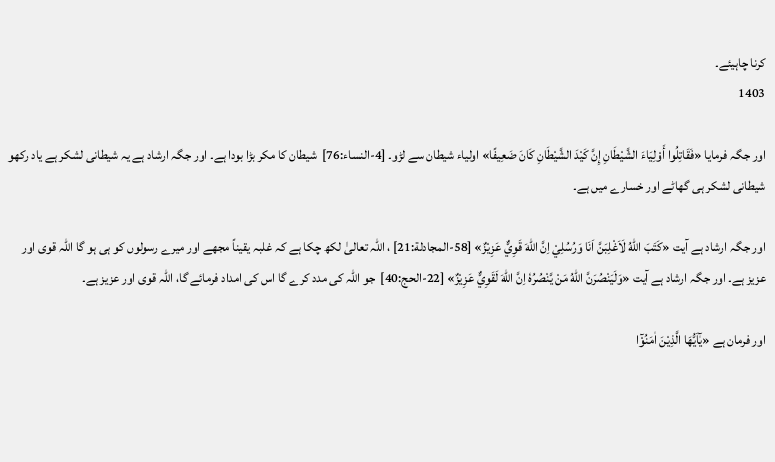کرنا چاہیئے۔
1403

اور جگہ فرمایا «فَقَاتِلُوا أَوْلِيَاءَ الشَّيْطَانِ إِنَّ كَيْدَ الشَّيْطَانِ كَانَ ضَعِيفًا» اولیاء شیطان سے لڑو۔ [4-النساء:76]  شیطان کا مکر بڑا بودا ہے۔ اور جگہ ارشاد ہے یہ شیطانی لشکر ہے یاد رکھو شیطانی لشکر ہی گھاٹے اور خسارے میں ہے۔

اور جگہ ارشاد ہے آیت «كَتَبَ اللّٰهُ لَاَغْلِبَنَّ اَنَا وَرُسُلِيْ اِنَّ اللّٰهَ قَوِيٌّ عَزِيْزٌ» [58-المجادلة:21] ، اللہ تعالیٰ لکھ چکا ہے کہ غلبہ یقیناً مجھے اور میرے رسولوں کو ہی ہو گا اللہ قوی اور عزیز ہے۔ اور جگہ ارشاد ہے آیت «وَلَيَنْصُرَنَّ اللّٰهُ مَنْ يَّنْصُرُهٗ اِنَّ اللّٰهَ لَقَوِيٌّ عَزِيْزٌ» [22-الحج:40]  جو اللہ کی مدد کرے گا اس کی امداد فرمائے گا، اللہ قوی اور عزیز ہے۔

اور فرمان ہے «يٰٓاَيُّهَا الَّذِيْنَ اٰمَنُوْٓا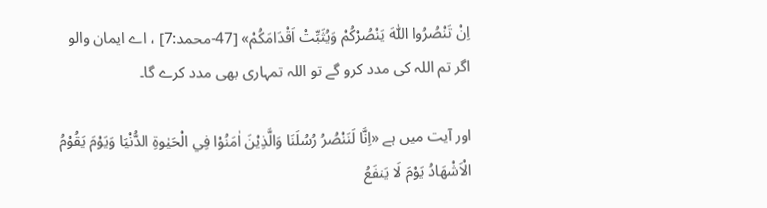اِنْ تَنْصُرُوا اللّٰهَ يَنْصُرْكُمْ وَيُثَبِّتْ اَقْدَامَكُمْ» [47-محمد:7] ، اے ایمان والو اگر تم اللہ کی مدد کرو گے تو اللہ تمہاری بھی مدد کرے گا۔

اور آیت میں ہے «اِنَّا لَنَنْصُرُ رُسُلَنَا وَالَّذِيْنَ اٰمَنُوْا فِي الْحَيٰوةِ الدُّنْيَا وَيَوْمَ يَقُوْمُ الْاَشْهَادُ يَوْمَ لَا يَنفَعُ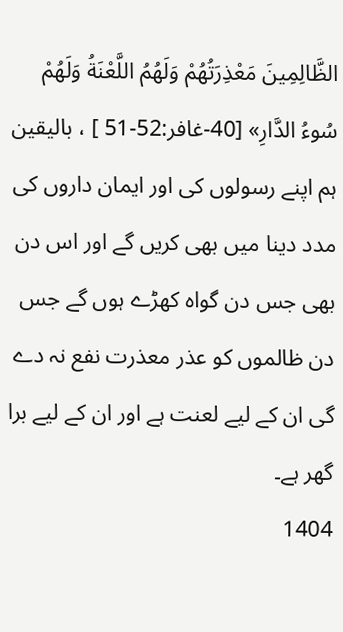الظَّالِمِينَ مَعْذِرَتُهُمْ وَلَهُمُ اللَّعْنَةُ وَلَهُمْ سُوءُ الدَّارِ» [40-غافر:52-51 ] ، بالیقین ہم اپنے رسولوں کی اور ایمان داروں کی مدد دینا میں بھی کریں گے اور اس دن بھی جس دن گواہ کھڑے ہوں گے جس دن ظالموں کو عذر معذرت نفع نہ دے گی ان کے لیے لعنت ہے اور ان کے لیے برا گھر ہے۔
1404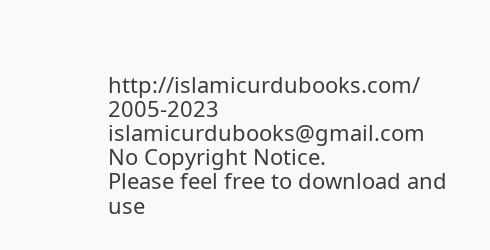http://islamicurdubooks.com/ 2005-2023 islamicurdubooks@gmail.com No Copyright Notice.
Please feel free to download and use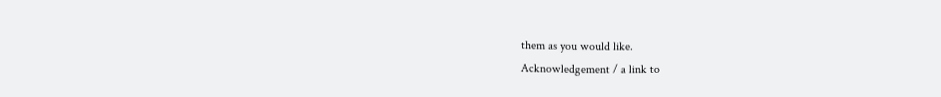them as you would like.
Acknowledgement / a link to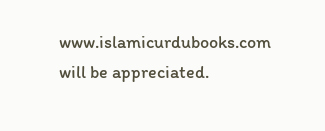www.islamicurdubooks.com will be appreciated.